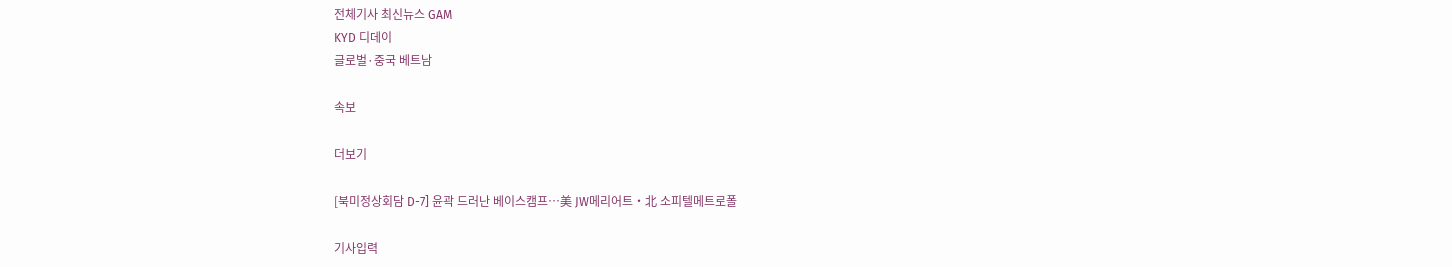전체기사 최신뉴스 GAM
KYD 디데이
글로벌·중국 베트남

속보

더보기

[북미정상회담 D-7] 윤곽 드러난 베이스캠프…美 JW메리어트‧北 소피텔메트로폴

기사입력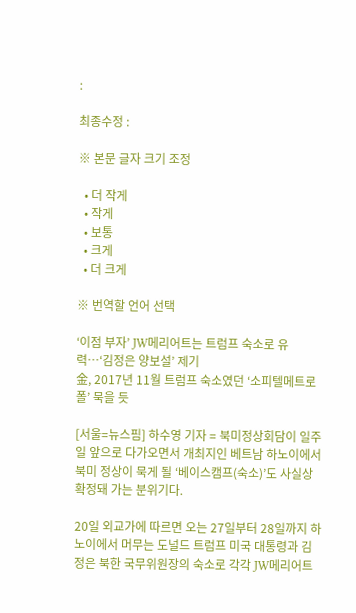:

최종수정 :

※ 본문 글자 크기 조정

  • 더 작게
  • 작게
  • 보통
  • 크게
  • 더 크게

※ 번역할 언어 선택

‘이점 부자’ JW메리어트는 트럼프 숙소로 유력…‘김정은 양보설’ 제기
金, 2017년 11월 트럼프 숙소였던 ‘소피텔메트로폴’ 묵을 듯

[서울=뉴스핌] 하수영 기자 = 북미정상회담이 일주일 앞으로 다가오면서 개최지인 베트남 하노이에서 북미 정상이 묵게 될 ‘베이스캠프(숙소)’도 사실상 확정돼 가는 분위기다.

20일 외교가에 따르면 오는 27일부터 28일까지 하노이에서 머무는 도널드 트럼프 미국 대통령과 김정은 북한 국무위원장의 숙소로 각각 JW메리어트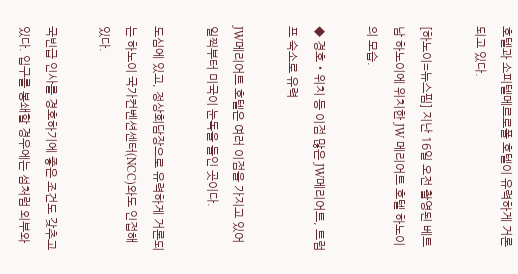호텔과 소피텔메르로폴 호텔이 유력하게 거론되고 있다.

[하노이=뉴스핌] 지난 16일 오전 촬영된 베트남 하노이에 위치한 JW 메리어트 호텔 하노이의 모습.

◆ 경호‧위치 등 이점 많은 JW메리어트, 트럼프 숙소로 유력

JW메리어트 호텔은 여러 이점을 가지고 있어 일찍부터 미국이 눈독을 들인 곳이다.

도심에 있고, 정상회담장으로 유력하게 거론되는 하노이 국가컨벤션센터(NCC)와도 인접해 있다.

국빈급 인사를 경호하기에 좋은 조건도 갖추고 있다. 입구를 봉쇄할 경우에는 섬처럼 외부와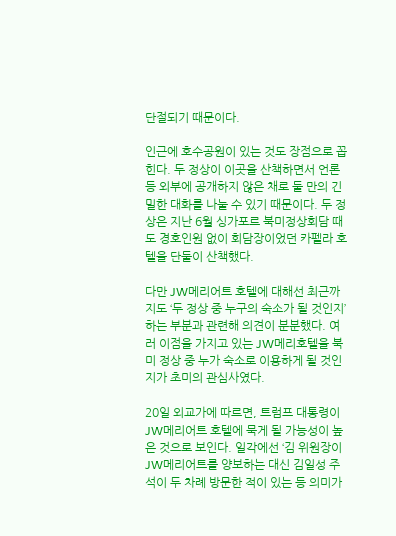단절되기 때문이다.

인근에 호수공원이 있는 것도 장점으로 꼽힌다. 두 정상이 이곳을 산책하면서 언론 등 외부에 공개하지 않은 채로 둘 만의 긴밀한 대화를 나눌 수 있기 때문이다. 두 정상은 지난 6월 싱가포르 북미정상회담 때도 경호인원 없이 회담장이었던 카펠라 호텔을 단둘이 산책했다.

다만 JW메리어트 호텔에 대해선 최근까지도 ‘두 정상 중 누구의 숙소가 될 것인지’ 하는 부분과 관련해 의견이 분분했다. 여러 이점을 가지고 있는 JW메리호텔을 북미 정상 중 누가 숙소로 이용하게 될 것인지가 초미의 관심사였다.

20일 외교가에 따르면, 트럼프 대통령이 JW메리어트 호텔에 묵게 될 가능성이 높은 것으로 보인다. 일각에선 ‘김 위원장이 JW메리어트를 양보하는 대신 김일성 주석이 두 차례 방문한 적이 있는 등 의미가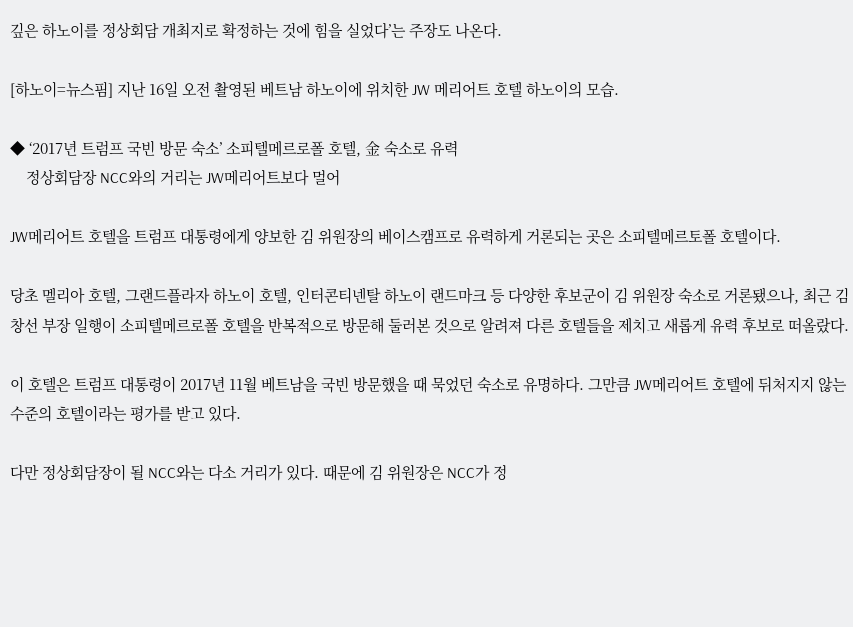깊은 하노이를 정상회담 개최지로 확정하는 것에 힘을 실었다’는 주장도 나온다.

[하노이=뉴스핌] 지난 16일 오전 촬영된 베트남 하노이에 위치한 JW 메리어트 호텔 하노이의 모습.

◆ ‘2017년 트럼프 국빈 방문 숙소’ 소피텔메르로폴 호텔, 金 숙소로 유력
    정상회담장 NCC와의 거리는 JW메리어트보다 멀어

JW메리어트 호텔을 트럼프 대통령에게 양보한 김 위원장의 베이스캠프로 유력하게 거론되는 곳은 소피텔메르토폴 호텔이다.

당초 멜리아 호텔, 그랜드플라자 하노이 호텔, 인터콘티넨탈 하노이 랜드마크 등 다양한 후보군이 김 위원장 숙소로 거론됐으나, 최근 김창선 부장 일행이 소피텔메르로폴 호텔을 반복적으로 방문해 둘러본 것으로 알려져 다른 호텔들을 제치고 새롭게 유력 후보로 떠올랐다.

이 호텔은 트럼프 대통령이 2017년 11월 베트남을 국빈 방문했을 때 묵었던 숙소로 유명하다. 그만큼 JW메리어트 호텔에 뒤처지지 않는 수준의 호텔이라는 평가를 받고 있다.

다만 정상회담장이 될 NCC와는 다소 거리가 있다. 때문에 김 위원장은 NCC가 정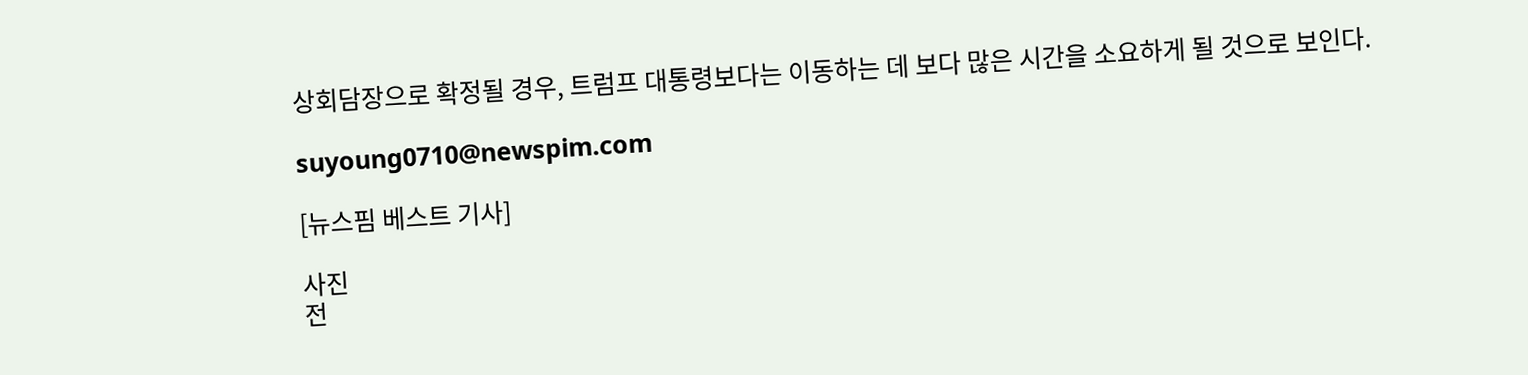상회담장으로 확정될 경우, 트럼프 대통령보다는 이동하는 데 보다 많은 시간을 소요하게 될 것으로 보인다.

suyoung0710@newspim.com

[뉴스핌 베스트 기사]

사진
전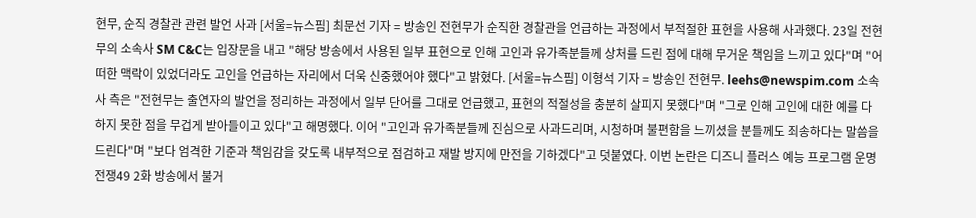현무, 순직 경찰관 관련 발언 사과 [서울=뉴스핌] 최문선 기자 = 방송인 전현무가 순직한 경찰관을 언급하는 과정에서 부적절한 표현을 사용해 사과했다. 23일 전현무의 소속사 SM C&C는 입장문을 내고 "해당 방송에서 사용된 일부 표현으로 인해 고인과 유가족분들께 상처를 드린 점에 대해 무거운 책임을 느끼고 있다"며 "어떠한 맥락이 있었더라도 고인을 언급하는 자리에서 더욱 신중했어야 했다"고 밝혔다. [서울=뉴스핌] 이형석 기자 = 방송인 전현무. leehs@newspim.com 소속사 측은 "전현무는 출연자의 발언을 정리하는 과정에서 일부 단어를 그대로 언급했고, 표현의 적절성을 충분히 살피지 못했다"며 "그로 인해 고인에 대한 예를 다하지 못한 점을 무겁게 받아들이고 있다"고 해명했다. 이어 "고인과 유가족분들께 진심으로 사과드리며, 시청하며 불편함을 느끼셨을 분들께도 죄송하다는 말씀을 드린다"며 "보다 엄격한 기준과 책임감을 갖도록 내부적으로 점검하고 재발 방지에 만전을 기하겠다"고 덧붙였다. 이번 논란은 디즈니 플러스 예능 프로그램 운명전쟁49 2화 방송에서 불거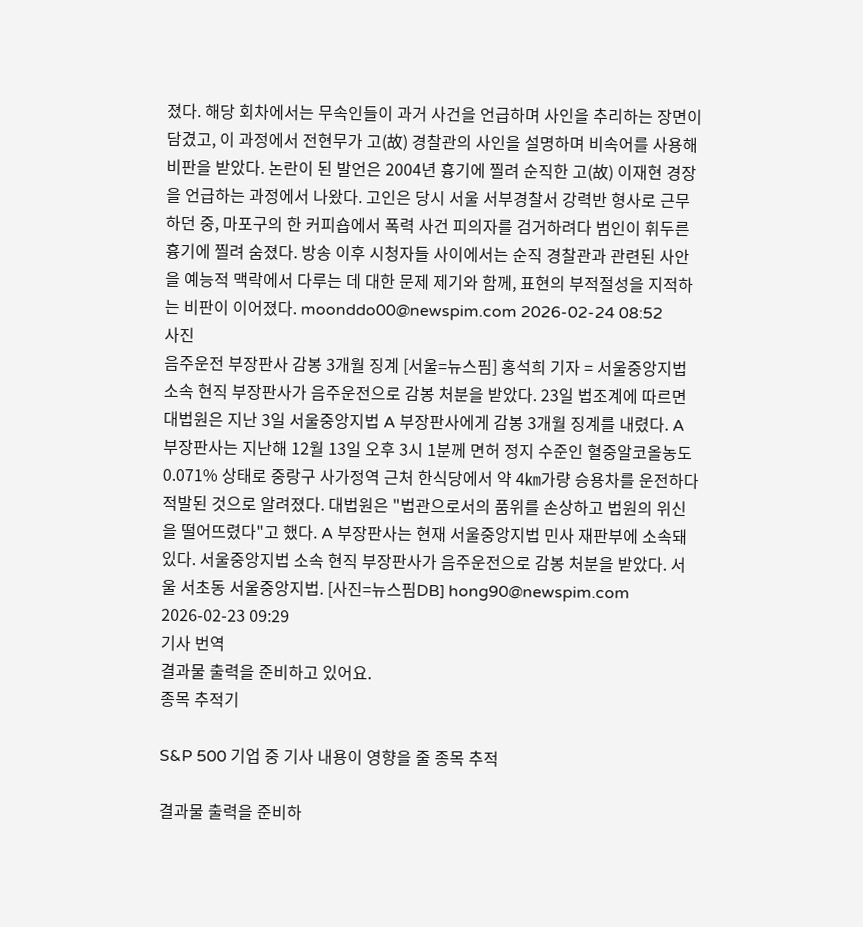졌다. 해당 회차에서는 무속인들이 과거 사건을 언급하며 사인을 추리하는 장면이 담겼고, 이 과정에서 전현무가 고(故) 경찰관의 사인을 설명하며 비속어를 사용해 비판을 받았다. 논란이 된 발언은 2004년 흉기에 찔려 순직한 고(故) 이재현 경장을 언급하는 과정에서 나왔다. 고인은 당시 서울 서부경찰서 강력반 형사로 근무하던 중, 마포구의 한 커피숍에서 폭력 사건 피의자를 검거하려다 범인이 휘두른 흉기에 찔려 숨졌다. 방송 이후 시청자들 사이에서는 순직 경찰관과 관련된 사안을 예능적 맥락에서 다루는 데 대한 문제 제기와 함께, 표현의 부적절성을 지적하는 비판이 이어졌다. moonddo00@newspim.com 2026-02-24 08:52
사진
음주운전 부장판사 감봉 3개월 징계 [서울=뉴스핌] 홍석희 기자 = 서울중앙지법 소속 현직 부장판사가 음주운전으로 감봉 처분을 받았다. 23일 법조계에 따르면 대법원은 지난 3일 서울중앙지법 A 부장판사에게 감봉 3개월 징계를 내렸다. A 부장판사는 지난해 12월 13일 오후 3시 1분께 면허 정지 수준인 혈중알코올농도 0.071% 상태로 중랑구 사가정역 근처 한식당에서 약 4㎞가량 승용차를 운전하다 적발된 것으로 알려졌다. 대법원은 "법관으로서의 품위를 손상하고 법원의 위신을 떨어뜨렸다"고 했다. A 부장판사는 현재 서울중앙지법 민사 재판부에 소속돼 있다. 서울중앙지법 소속 현직 부장판사가 음주운전으로 감봉 처분을 받았다. 서울 서초동 서울중앙지법. [사진=뉴스핌DB] hong90@newspim.com 2026-02-23 09:29
기사 번역
결과물 출력을 준비하고 있어요.
종목 추적기

S&P 500 기업 중 기사 내용이 영향을 줄 종목 추적

결과물 출력을 준비하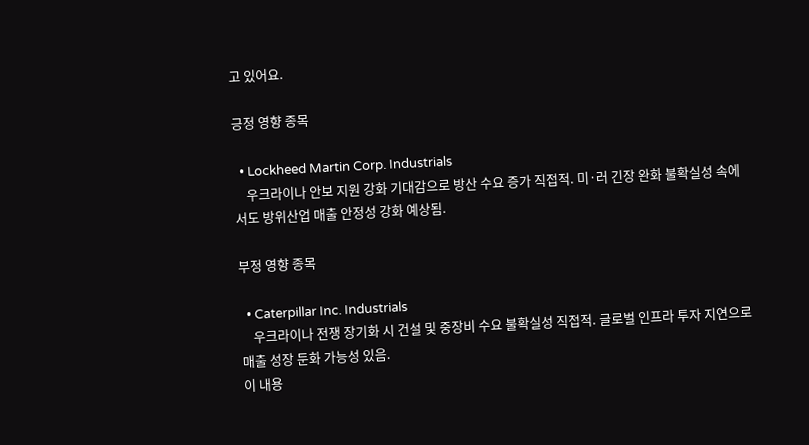고 있어요.

긍정 영향 종목

  • Lockheed Martin Corp. Industrials
    우크라이나 안보 지원 강화 기대감으로 방산 수요 증가 직접적. 미·러 긴장 완화 불확실성 속에서도 방위산업 매출 안정성 강화 예상됨.

부정 영향 종목

  • Caterpillar Inc. Industrials
    우크라이나 전쟁 장기화 시 건설 및 중장비 수요 불확실성 직접적. 글로벌 인프라 투자 지연으로 매출 성장 둔화 가능성 있음.
이 내용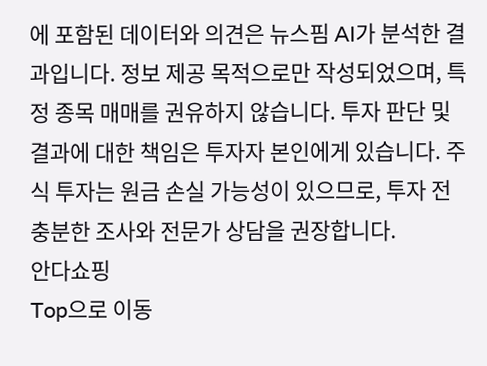에 포함된 데이터와 의견은 뉴스핌 AI가 분석한 결과입니다. 정보 제공 목적으로만 작성되었으며, 특정 종목 매매를 권유하지 않습니다. 투자 판단 및 결과에 대한 책임은 투자자 본인에게 있습니다. 주식 투자는 원금 손실 가능성이 있으므로, 투자 전 충분한 조사와 전문가 상담을 권장합니다.
안다쇼핑
Top으로 이동